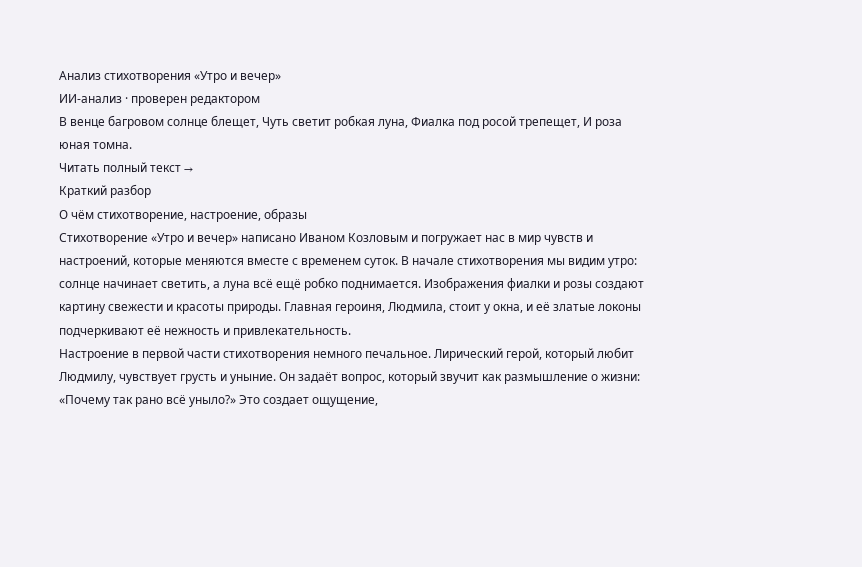Анализ стихотворения «Утро и вечер»
ИИ-анализ · проверен редактором
В венце багровом солнце блещет, Чуть светит робкая луна, Фиалка под росой трепещет, И роза юная томна.
Читать полный текст →
Краткий разбор
О чём стихотворение, настроение, образы
Стихотворение «Утро и вечер» написано Иваном Козловым и погружает нас в мир чувств и настроений, которые меняются вместе с временем суток. В начале стихотворения мы видим утро: солнце начинает светить, а луна всё ещё робко поднимается. Изображения фиалки и розы создают картину свежести и красоты природы. Главная героиня, Людмила, стоит у окна, и её златые локоны подчеркивают её нежность и привлекательность.
Настроение в первой части стихотворения немного печальное. Лирический герой, который любит Людмилу, чувствует грусть и уныние. Он задаёт вопрос, который звучит как размышление о жизни: «Почему так рано всё уныло?» Это создает ощущение,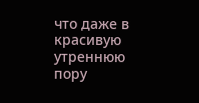что даже в красивую утреннюю пору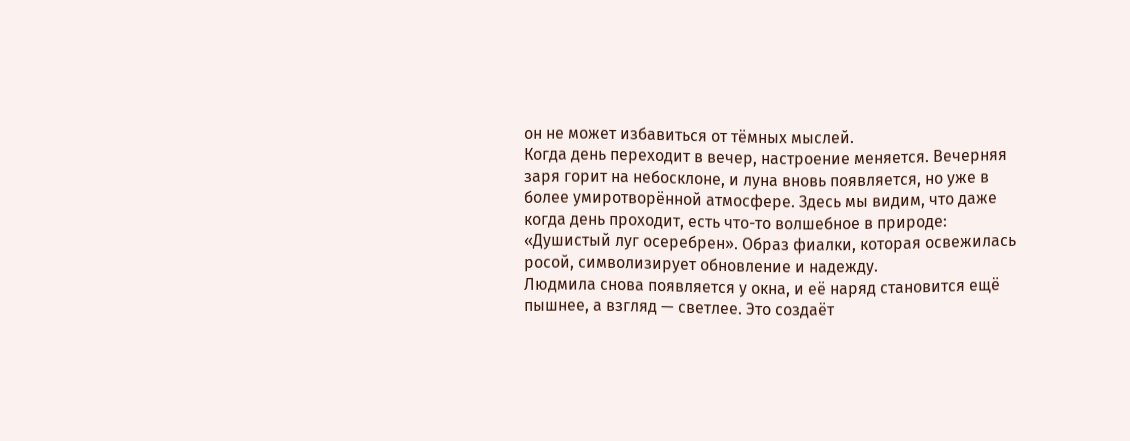он не может избавиться от тёмных мыслей.
Когда день переходит в вечер, настроение меняется. Вечерняя заря горит на небосклоне, и луна вновь появляется, но уже в более умиротворённой атмосфере. Здесь мы видим, что даже когда день проходит, есть что-то волшебное в природе: «Душистый луг осеребрен». Образ фиалки, которая освежилась росой, символизирует обновление и надежду.
Людмила снова появляется у окна, и её наряд становится ещё пышнее, а взгляд — светлее. Это создаёт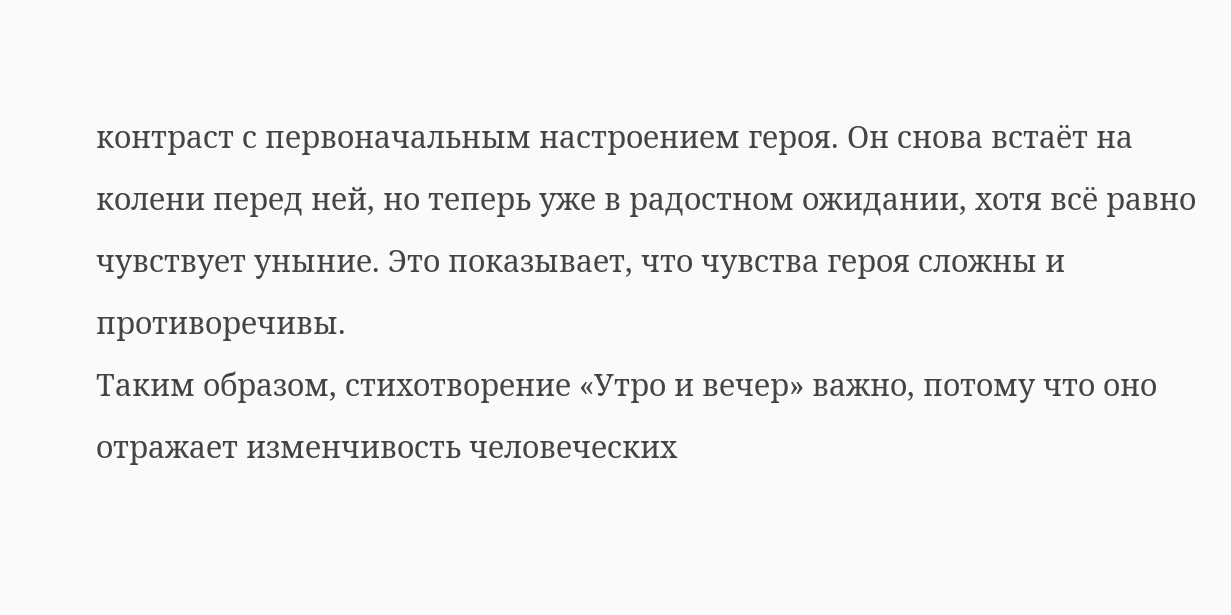контраст с первоначальным настроением героя. Он снова встаёт на колени перед ней, но теперь уже в радостном ожидании, хотя всё равно чувствует уныние. Это показывает, что чувства героя сложны и противоречивы.
Таким образом, стихотворение «Утро и вечер» важно, потому что оно отражает изменчивость человеческих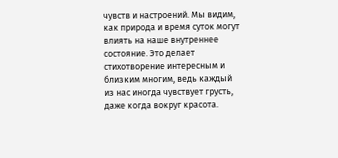чувств и настроений. Мы видим, как природа и время суток могут влиять на наше внутреннее состояние. Это делает стихотворение интересным и близким многим, ведь каждый из нас иногда чувствует грусть, даже когда вокруг красота.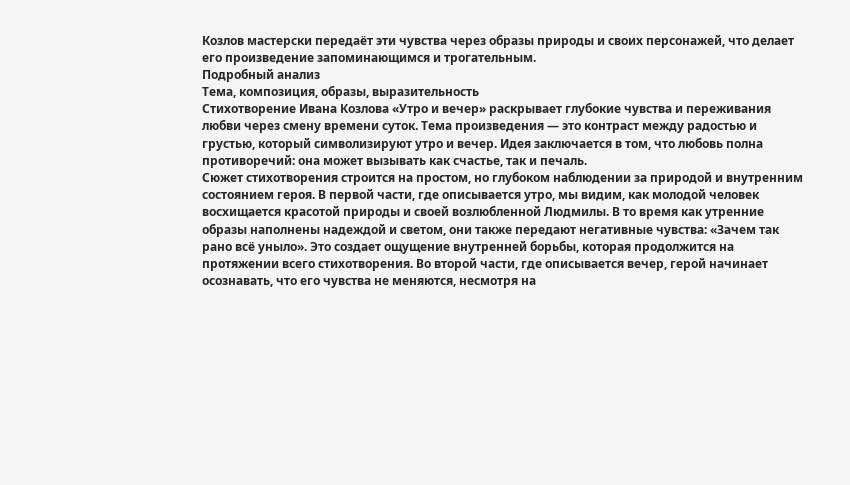Козлов мастерски передаёт эти чувства через образы природы и своих персонажей, что делает его произведение запоминающимся и трогательным.
Подробный анализ
Тема, композиция, образы, выразительность
Стихотворение Ивана Козлова «Утро и вечер» раскрывает глубокие чувства и переживания любви через смену времени суток. Тема произведения — это контраст между радостью и грустью, который символизируют утро и вечер. Идея заключается в том, что любовь полна противоречий: она может вызывать как счастье, так и печаль.
Сюжет стихотворения строится на простом, но глубоком наблюдении за природой и внутренним состоянием героя. В первой части, где описывается утро, мы видим, как молодой человек восхищается красотой природы и своей возлюбленной Людмилы. В то время как утренние образы наполнены надеждой и светом, они также передают негативные чувства: «Зачем так рано всё уныло». Это создает ощущение внутренней борьбы, которая продолжится на протяжении всего стихотворения. Во второй части, где описывается вечер, герой начинает осознавать, что его чувства не меняются, несмотря на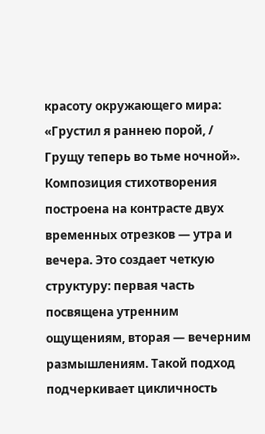красоту окружающего мира: «Грустил я раннею порой, / Грущу теперь во тьме ночной».
Композиция стихотворения построена на контрасте двух временных отрезков — утра и вечера. Это создает четкую структуру: первая часть посвящена утренним ощущениям, вторая — вечерним размышлениям. Такой подход подчеркивает цикличность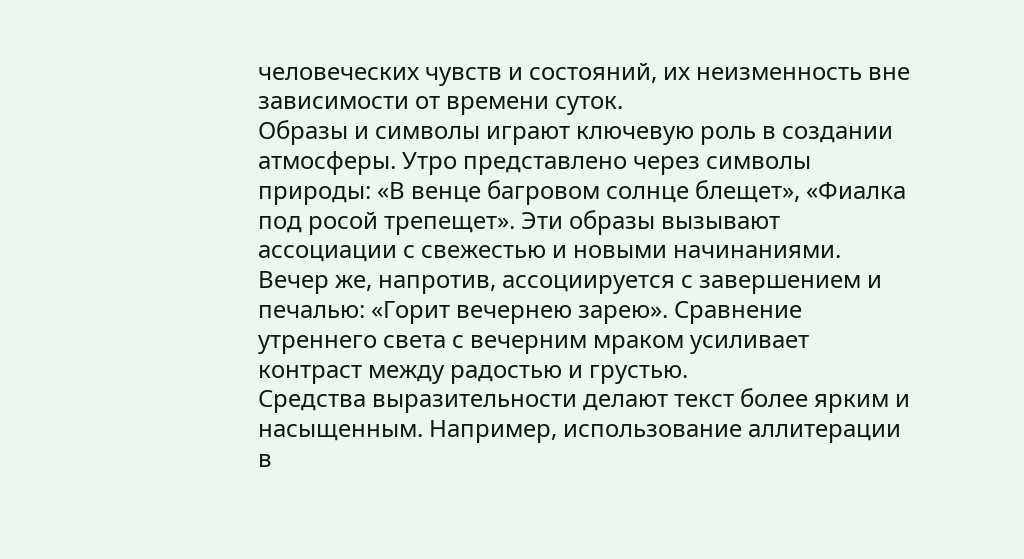человеческих чувств и состояний, их неизменность вне зависимости от времени суток.
Образы и символы играют ключевую роль в создании атмосферы. Утро представлено через символы природы: «В венце багровом солнце блещет», «Фиалка под росой трепещет». Эти образы вызывают ассоциации с свежестью и новыми начинаниями. Вечер же, напротив, ассоциируется с завершением и печалью: «Горит вечернею зарею». Сравнение утреннего света с вечерним мраком усиливает контраст между радостью и грустью.
Средства выразительности делают текст более ярким и насыщенным. Например, использование аллитерации в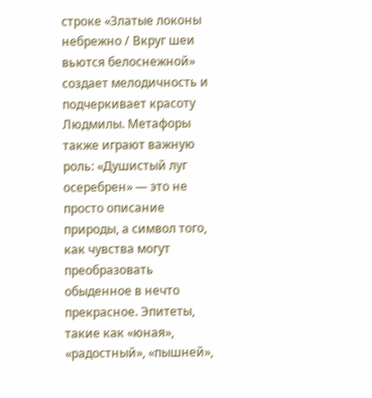строке «Златые локоны небрежно / Вкруг шеи вьются белоснежной» создает мелодичность и подчеркивает красоту Людмилы. Метафоры также играют важную роль: «Душистый луг осеребрен» — это не просто описание природы, а символ того, как чувства могут преобразовать обыденное в нечто прекрасное. Эпитеты, такие как «юная», «радостный», «пышней»,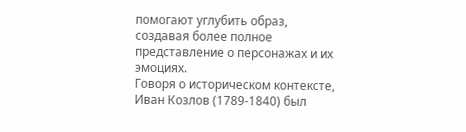помогают углубить образ, создавая более полное представление о персонажах и их эмоциях.
Говоря о историческом контексте, Иван Козлов (1789-1840) был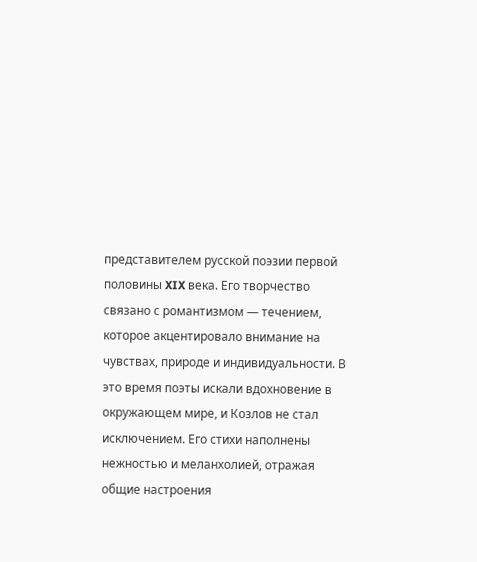представителем русской поэзии первой половины XIX века. Его творчество связано с романтизмом — течением, которое акцентировало внимание на чувствах, природе и индивидуальности. В это время поэты искали вдохновение в окружающем мире, и Козлов не стал исключением. Его стихи наполнены нежностью и меланхолией, отражая общие настроения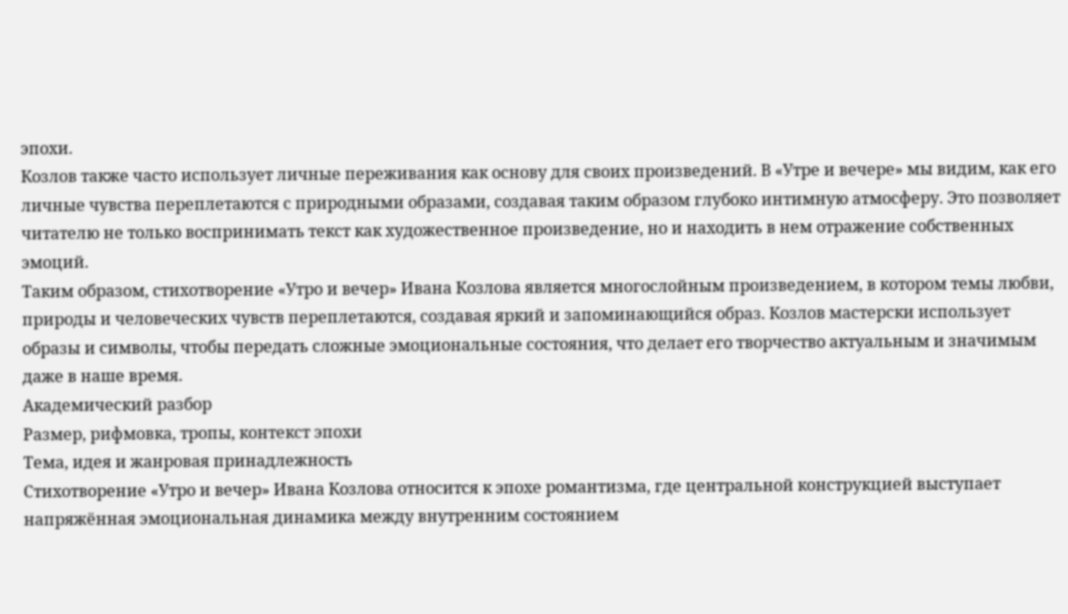эпохи.
Козлов также часто использует личные переживания как основу для своих произведений. В «Утре и вечере» мы видим, как его личные чувства переплетаются с природными образами, создавая таким образом глубоко интимную атмосферу. Это позволяет читателю не только воспринимать текст как художественное произведение, но и находить в нем отражение собственных эмоций.
Таким образом, стихотворение «Утро и вечер» Ивана Козлова является многослойным произведением, в котором темы любви, природы и человеческих чувств переплетаются, создавая яркий и запоминающийся образ. Козлов мастерски использует образы и символы, чтобы передать сложные эмоциональные состояния, что делает его творчество актуальным и значимым даже в наше время.
Академический разбор
Размер, рифмовка, тропы, контекст эпохи
Тема, идея и жанровая принадлежность
Стихотворение «Утро и вечер» Ивана Козлова относится к эпохе романтизма, где центральной конструкцией выступает напряжённая эмоциональная динамика между внутренним состоянием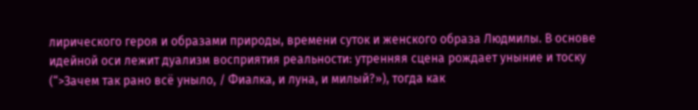лирического героя и образами природы, времени суток и женского образа Людмилы. В основе идейной оси лежит дуализм восприятия реальности: утренняя сцена рождает уныние и тоску (“>Зачем так рано всё уныло, / Фиалка, и луна, и милый?»), тогда как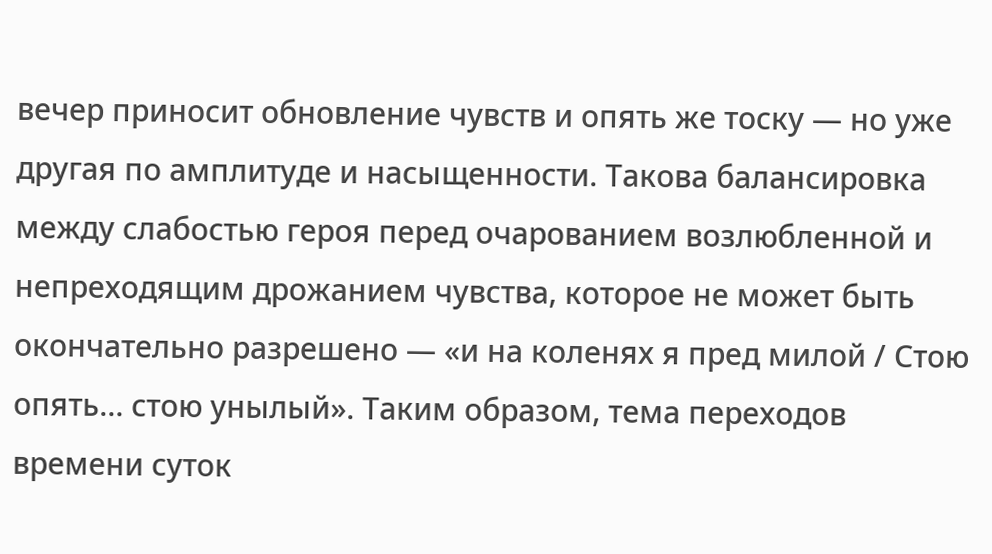вечер приносит обновление чувств и опять же тоску — но уже другая по амплитуде и насыщенности. Такова балансировка между слабостью героя перед очарованием возлюбленной и непреходящим дрожанием чувства, которое не может быть окончательно разрешено — «и на коленях я пред милой / Стою опять… стою унылый». Таким образом, тема переходов времени суток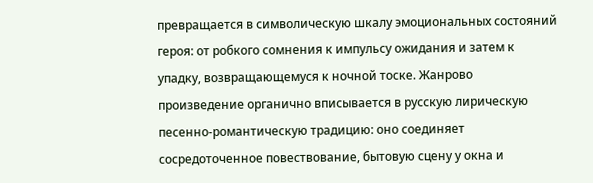превращается в символическую шкалу эмоциональных состояний героя: от робкого сомнения к импульсу ожидания и затем к упадку, возвращающемуся к ночной тоске. Жанрово произведение органично вписывается в русскую лирическую песенно-романтическую традицию: оно соединяет сосредоточенное повествование, бытовую сцену у окна и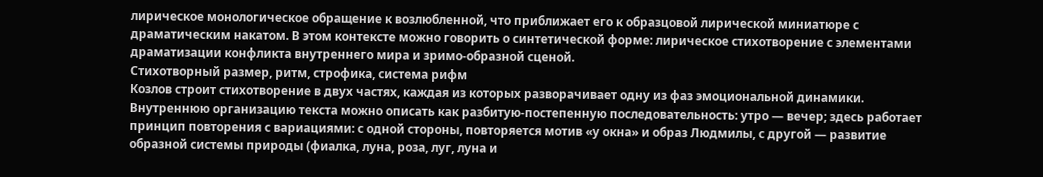лирическое монологическое обращение к возлюбленной, что приближает его к образцовой лирической миниатюре с драматическим накатом. В этом контексте можно говорить о синтетической форме: лирическое стихотворение с элементами драматизации конфликта внутреннего мира и зримо-образной сценой.
Стихотворный размер, ритм, строфика, система рифм
Козлов строит стихотворение в двух частях, каждая из которых разворачивает одну из фаз эмоциональной динамики. Внутреннюю организацию текста можно описать как разбитую-постепенную последовательность: утро — вечер; здесь работает принцип повторения с вариациями: с одной стороны, повторяется мотив «у окна» и образ Людмилы, с другой — развитие образной системы природы (фиалка, луна, роза, луг, луна и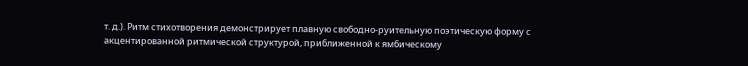т. д.). Ритм стихотворения демонстрирует плавную свободно-руительную поэтическую форму с акцентированной ритмической структурой, приближенной к ямбическому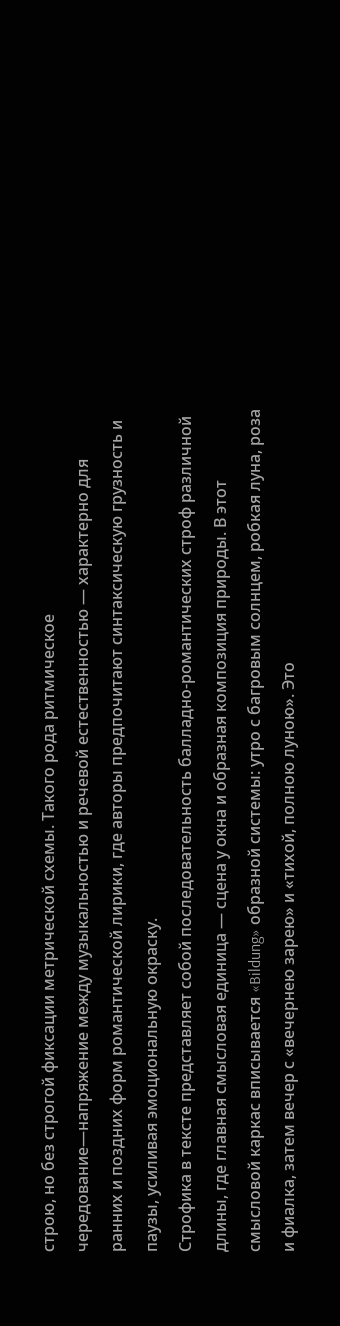строю, но без строгой фиксации метрической схемы. Такого рода ритмическое чередование—напряжение между музыкальностью и речевой естественностью — характерно для ранних и поздних форм романтической лирики, где авторы предпочитают синтаксическую грузность и паузы, усиливая эмоциональную окраску.
Строфика в тексте представляет собой последовательность балладно-романтических строф различной длины, где главная смысловая единица — сцена у окна и образная композиция природы. В этот смысловой каркас вписывается «Bildung» образной системы: утро с багровым солнцем, робкая луна, роза и фиалка, затем вечер с «вечернею зарею» и «тихой, полною луною». Это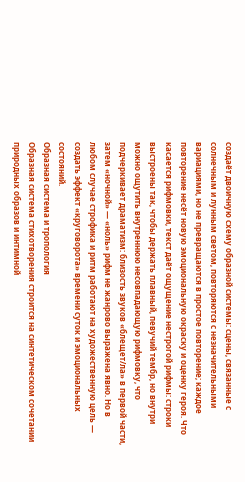создаёт двоичную схему образной системы: сцены, связанные с солнечным и лунным светом, повторяются с незначительными вариациями, но не превращаются в простое повторение; каждое повторение несёт новую эмоциональную окраску и оценку героя. Что касается рифмовки, текст даёт ощущение нестрогой рифмы: строки выстроены так, чтобы держать плавный, певучий тембр, но внутри можно ощутить внутреннюю несовпадающую рифмовку, что подчеркивает драматизм: близость звуков «блещет/ла» в первой части, затем «ночной» — «ноль» рифм не жанрово выражена явно. Но в любом случае строфика и ритм работают на художественную цель — создать эффект «круговорота» времени суток и эмоциональных состояний.
Образная система и тропология
Образная система стихотворения строится на синтетическом сочетании природных образов и интимной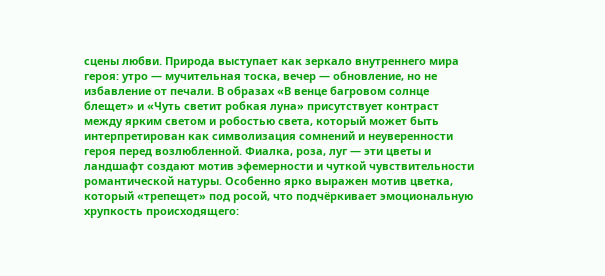сцены любви. Природа выступает как зеркало внутреннего мира героя: утро — мучительная тоска, вечер — обновление, но не избавление от печали. В образах «В венце багровом солнце блещет» и «Чуть светит робкая луна» присутствует контраст между ярким светом и робостью света, который может быть интерпретирован как символизация сомнений и неуверенности героя перед возлюбленной. Фиалка, роза, луг — эти цветы и ландшафт создают мотив эфемерности и чуткой чувствительности романтической натуры. Особенно ярко выражен мотив цветка, который «трепещет» под росой, что подчёркивает эмоциональную хрупкость происходящего: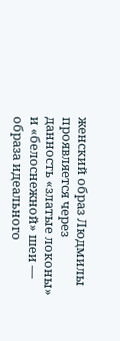женский образ Людмилы проявляется через данность «златые локоны» и «белоснежной» шеи — образа идеального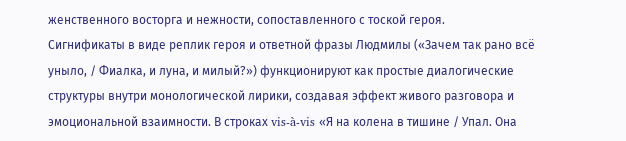женственного восторга и нежности, сопоставленного с тоской героя.
Сигнификаты в виде реплик героя и ответной фразы Людмилы («Зачем так рано всё уныло, / Фиалка, и луна, и милый?») функционируют как простые диалогические структуры внутри монологической лирики, создавая эффект живого разговора и эмоциональной взаимности. В строках vis-à-vis «Я на колена в тишине / Упал. Она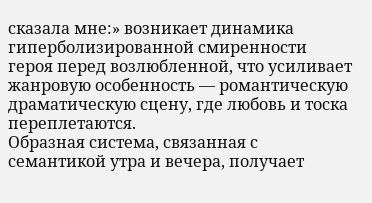сказала мне:» возникает динамика гиперболизированной смиренности героя перед возлюбленной, что усиливает жанровую особенность — романтическую драматическую сцену, где любовь и тоска переплетаются.
Образная система, связанная с семантикой утра и вечера, получает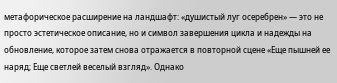метафорическое расширение на ландшафт: «душистый луг осеребрен» — это не просто эстетическое описание, но и символ завершения цикла и надежды на обновление, которое затем снова отражается в повторной сцене «Еще пышней ее наряд; Еще светлей веселый взгляд». Однако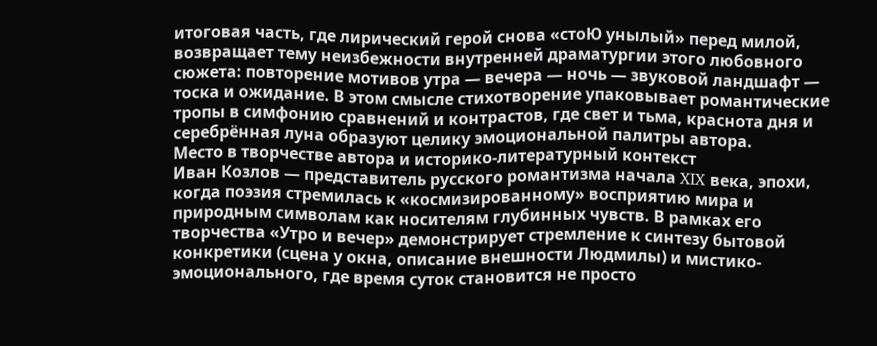итоговая часть, где лирический герой снова «стоЮ унылый» перед милой, возвращает тему неизбежности внутренней драматургии этого любовного сюжета: повторение мотивов утра — вечера — ночь — звуковой ландшафт — тоска и ожидание. В этом смысле стихотворение упаковывает романтические тропы в симфонию сравнений и контрастов, где свет и тьма, краснота дня и серебрённая луна образуют целику эмоциональной палитры автора.
Место в творчестве автора и историко-литературный контекст
Иван Козлов — представитель русского романтизма начала XIX века, эпохи, когда поэзия стремилась к «космизированному» восприятию мира и природным символам как носителям глубинных чувств. В рамках его творчества «Утро и вечер» демонстрирует стремление к синтезу бытовой конкретики (сцена у окна, описание внешности Людмилы) и мистико-эмоционального, где время суток становится не просто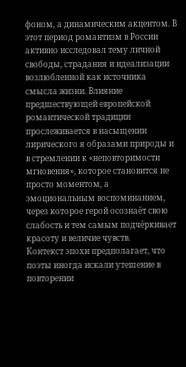фоном, а динамическим акцентом. В этот период романтизм в России активно исследовал тему личной свободы, страдания и идеализации возлюбленной как источника смысла жизни. Влияние предшествующей европейской романтической традиции прослеживается в насыщении лирического я образами природы и в стремлении к «неповторимости мгновения», которое становится не просто моментом, а эмоциональным воспоминанием, через которое герой осознаёт свою слабость и тем самым подчёркивает красоту и величие чувств.
Контекст эпохи предполагает, что поэты иногда искали утешение в повторении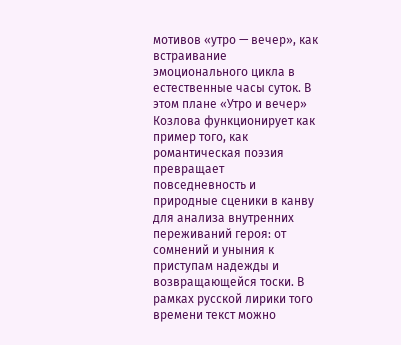мотивов «утро — вечер», как встраивание эмоционального цикла в естественные часы суток. В этом плане «Утро и вечер» Козлова функционирует как пример того, как романтическая поэзия превращает повседневность и природные сценики в канву для анализа внутренних переживаний героя: от сомнений и уныния к приступам надежды и возвращающейся тоски. В рамках русской лирики того времени текст можно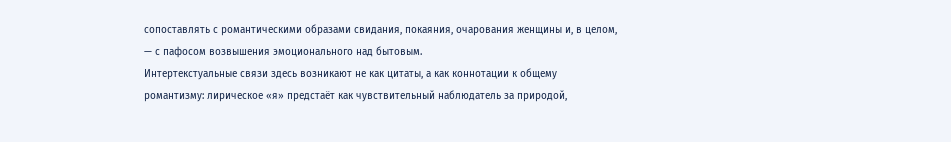сопоставлять с романтическими образами свидания, покаяния, очарования женщины и, в целом, — с пафосом возвышения эмоционального над бытовым.
Интертекстуальные связи здесь возникают не как цитаты, а как коннотации к общему романтизму: лирическое «я» предстаёт как чувствительный наблюдатель за природой,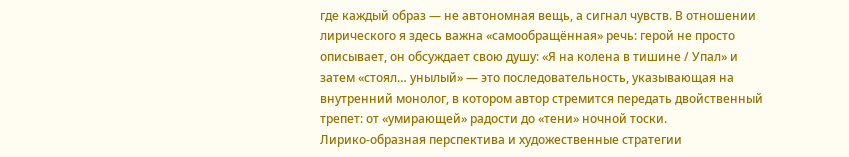где каждый образ — не автономная вещь, а сигнал чувств. В отношении лирического я здесь важна «самообращённая» речь: герой не просто описывает, он обсуждает свою душу: «Я на колена в тишине / Упал» и затем «стоял… унылый» — это последовательность, указывающая на внутренний монолог, в котором автор стремится передать двойственный трепет: от «умирающей» радости до «тени» ночной тоски.
Лирико-образная перспектива и художественные стратегии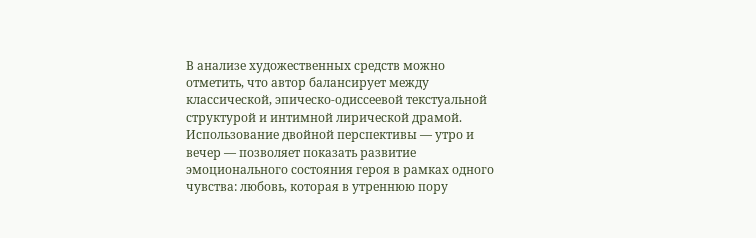В анализе художественных средств можно отметить, что автор балансирует между классической, эпическо-одиссеевой текстуальной структурой и интимной лирической драмой. Использование двойной перспективы — утро и вечер — позволяет показать развитие эмоционального состояния героя в рамках одного чувства: любовь, которая в утреннюю пору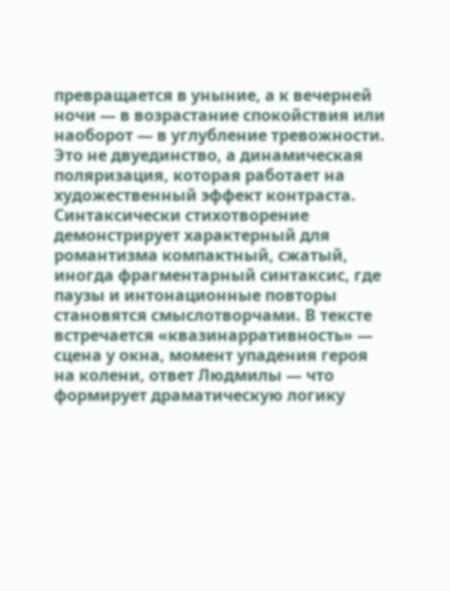превращается в уныние, а к вечерней ночи — в возрастание спокойствия или наоборот — в углубление тревожности. Это не двуединство, а динамическая поляризация, которая работает на художественный эффект контраста.
Синтаксически стихотворение демонстрирует характерный для романтизма компактный, сжатый, иногда фрагментарный синтаксис, где паузы и интонационные повторы становятся смыслотворчами. В тексте встречается «квазинарративность» — сцена у окна, момент упадения героя на колени, ответ Людмилы — что формирует драматическую логику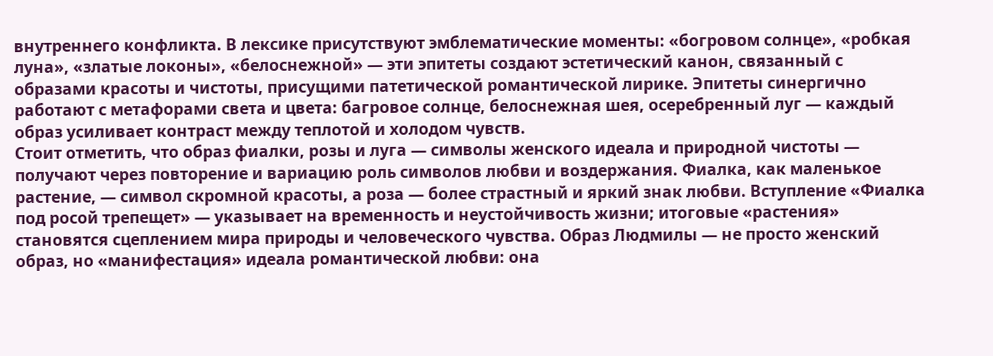внутреннего конфликта. В лексике присутствуют эмблематические моменты: «богровом солнце», «робкая луна», «златые локоны», «белоснежной» — эти эпитеты создают эстетический канон, связанный с образами красоты и чистоты, присущими патетической романтической лирике. Эпитеты синергично работают с метафорами света и цвета: багровое солнце, белоснежная шея, осеребренный луг — каждый образ усиливает контраст между теплотой и холодом чувств.
Стоит отметить, что образ фиалки, розы и луга — символы женского идеала и природной чистоты — получают через повторение и вариацию роль символов любви и воздержания. Фиалка, как маленькое растение, — символ скромной красоты, а роза — более страстный и яркий знак любви. Вступление «Фиалка под росой трепещет» — указывает на временность и неустойчивость жизни; итоговые «растения» становятся сцеплением мира природы и человеческого чувства. Образ Людмилы — не просто женский образ, но «манифестация» идеала романтической любви: она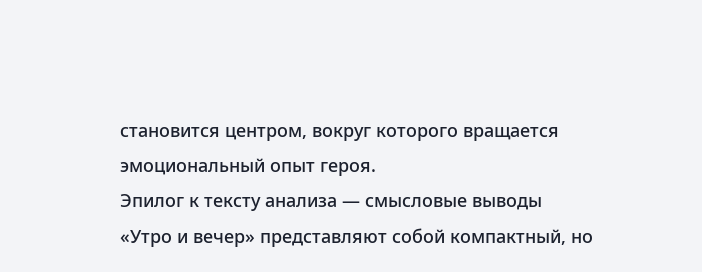становится центром, вокруг которого вращается эмоциональный опыт героя.
Эпилог к тексту анализа — смысловые выводы
«Утро и вечер» представляют собой компактный, но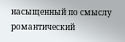насыщенный по смыслу романтический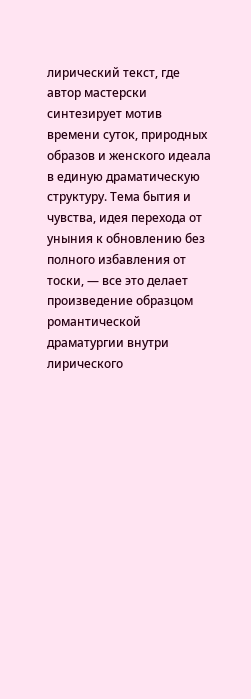лирический текст, где автор мастерски синтезирует мотив времени суток, природных образов и женского идеала в единую драматическую структуру. Тема бытия и чувства, идея перехода от уныния к обновлению без полного избавления от тоски, — все это делает произведение образцом романтической драматургии внутри лирического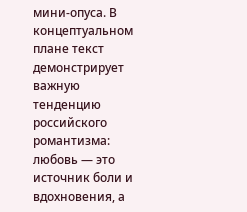мини-опуса. В концептуальном плане текст демонстрирует важную тенденцию российского романтизма: любовь — это источник боли и вдохновения, а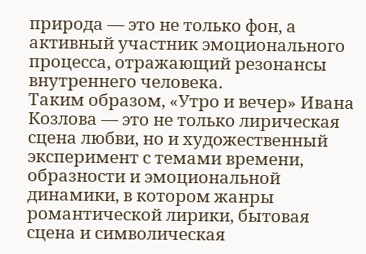природа — это не только фон, а активный участник эмоционального процесса, отражающий резонансы внутреннего человека.
Таким образом, «Утро и вечер» Иванa Козлова — это не только лирическая сцена любви, но и художественный эксперимент с темами времени, образности и эмоциональной динамики, в котором жанры романтической лирики, бытовая сцена и символическая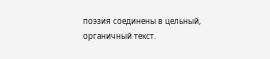поэзия соединены в цельный, органичный текст.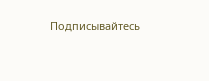Подписывайтесь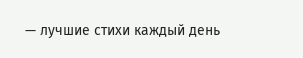— лучшие стихи каждый день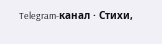Telegram-канал · Стихи,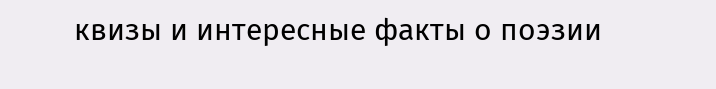квизы и интересные факты о поэзии